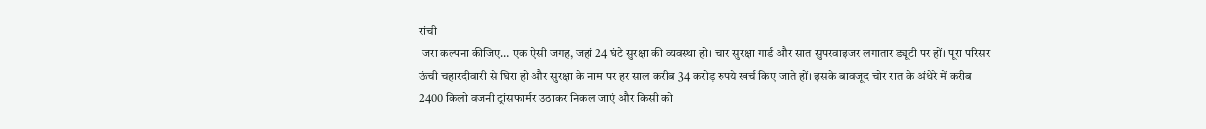रांची
 जरा कल्पना कीजिए… एक ऐसी जगह, जहां 24 घंटे सुरक्षा की व्यवस्था हो। चार सुरक्षा गार्ड और सात सुपरवाइजर लगातार ड्यूटी पर हों। पूरा परिसर ऊंची चहारदीवारी से घिरा हो और सुरक्षा के नाम पर हर साल करीब 34 करोड़ रुपये खर्च किए जाते हों। इसके बावजूद चोर रात के अंधेरे में करीब 2400 किलो वजनी ट्रांसफार्मर उठाकर निकल जाएं और किसी को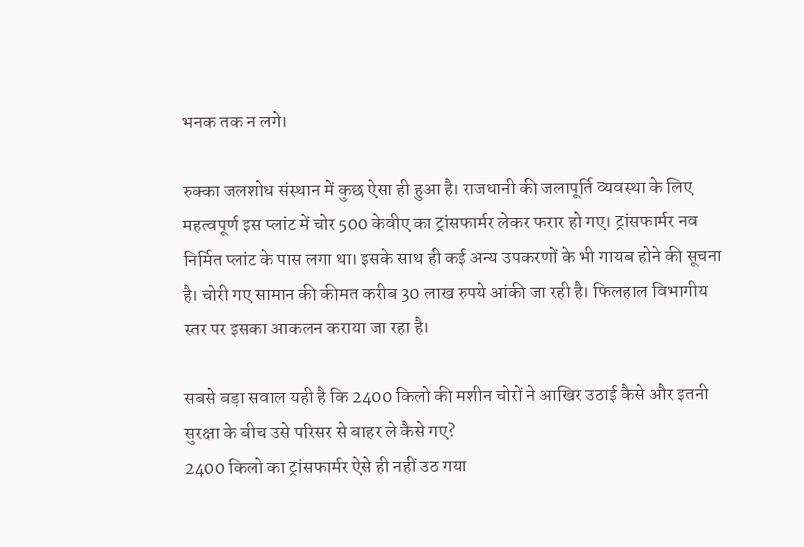भनक तक न लगे।

रुक्का जलशोध संस्थान में कुछ ऐसा ही हुआ है। राजधानी की जलापूर्ति व्यवस्था के लिए महत्वपूर्ण इस प्लांट में चोर 500 केवीए का ट्रांसफार्मर लेकर फरार हो गए। ट्रांसफार्मर नव निर्मित प्लांट के पास लगा था। इसके साथ ही कई अन्य उपकरणों के भी गायब होने की सूचना है। चोरी गए सामान की कीमत करीब 30 लाख रुपये आंकी जा रही है। फिलहाल विभागीय स्तर पर इसका आकलन कराया जा रहा है।

सबसे बड़ा सवाल यही है कि 2400 किलो की मशीन चोरों ने आखिर उठाई कैसे और इतनी सुरक्षा के बीच उसे परिसर से बाहर ले कैसे गए?
2400 किलो का ट्रांसफार्मर ऐसे ही नहीं उठ गया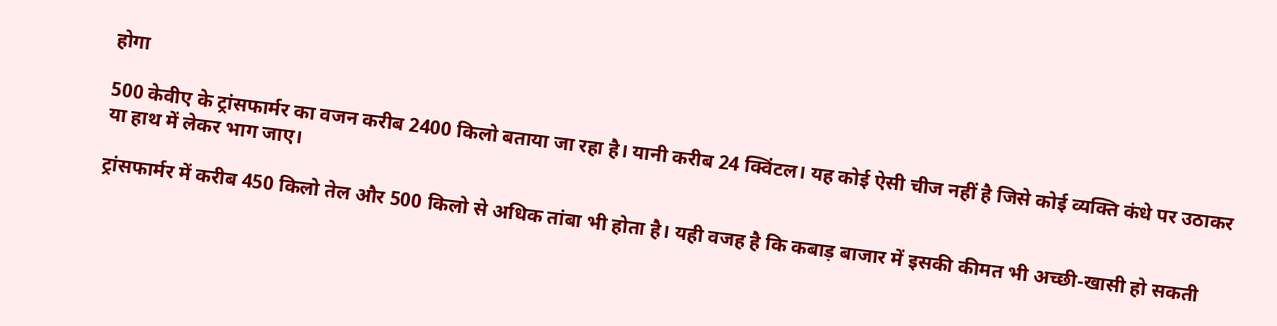होगा

500 केवीए के ट्रांसफार्मर का वजन करीब 2400 किलो बताया जा रहा है। यानी करीब 24 क्विंटल। यह कोई ऐसी चीज नहीं है जिसे कोई व्यक्ति कंधे पर उठाकर या हाथ में लेकर भाग जाए।

ट्रांसफार्मर में करीब 450 किलो तेल और 500 किलो से अधिक तांबा भी होता है। यही वजह है कि कबाड़ बाजार में इसकी कीमत भी अच्छी-खासी हो सकती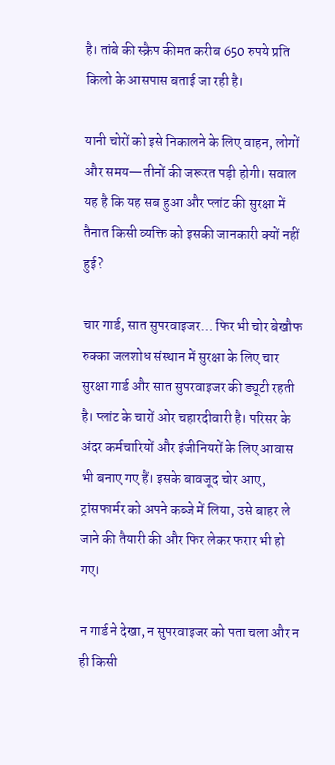है। तांबे की स्क्रैप कीमत करीब 650 रुपये प्रति किलो के आसपास बताई जा रही है।

यानी चोरों को इसे निकालने के लिए वाहन, लोगों और समय—तीनों की जरूरत पड़ी होगी। सवाल यह है कि यह सब हुआ और प्लांट की सुरक्षा में तैनात किसी व्यक्ति को इसकी जानकारी क्यों नहीं हुई?

चार गार्ड, सात सुपरवाइजर… फिर भी चोर बेखौफ
रुक्का जलशोध संस्थान में सुरक्षा के लिए चार सुरक्षा गार्ड और सात सुपरवाइजर की ड्यूटी रहती है। प्लांट के चारों ओर चहारदीवारी है। परिसर के अंदर कर्मचारियों और इंजीनियरों के लिए आवास भी बनाए गए हैं। इसके बावजूद चोर आए, ट्रांसफार्मर को अपने कब्जे में लिया, उसे बाहर ले जाने की तैयारी की और फिर लेकर फरार भी हो गए।

न गार्ड ने देखा, न सुपरवाइजर को पता चला और न ही किसी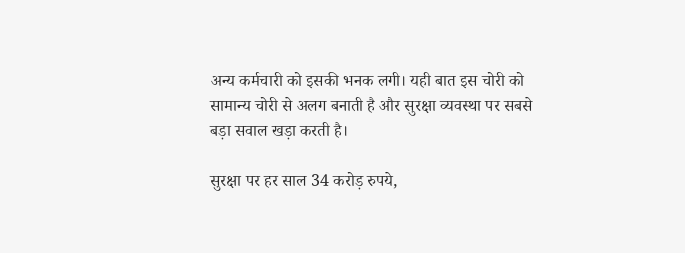अन्य कर्मचारी को इसकी भनक लगी। यही बात इस चोरी को सामान्य चोरी से अलग बनाती है और सुरक्षा व्यवस्था पर सबसे बड़ा सवाल खड़ा करती है।

सुरक्षा पर हर साल 34 करोड़ रुपये,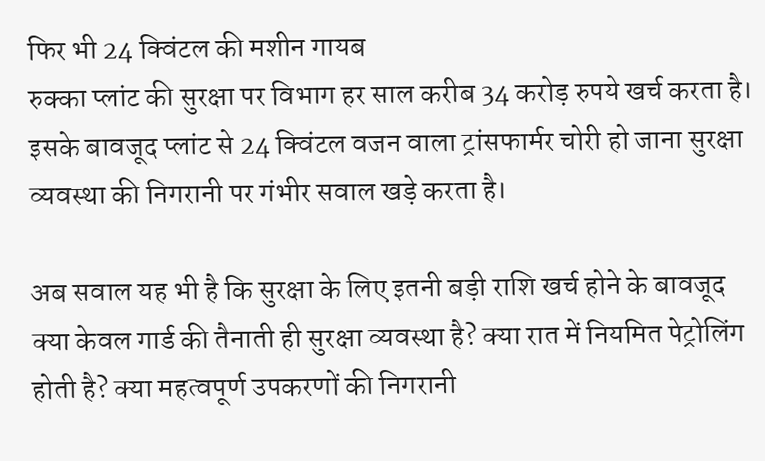फिर भी 24 क्विंटल की मशीन गायब
रुक्का प्लांट की सुरक्षा पर विभाग हर साल करीब 34 करोड़ रुपये खर्च करता है। इसके बावजूद प्लांट से 24 क्विंटल वजन वाला ट्रांसफार्मर चोरी हो जाना सुरक्षा व्यवस्था की निगरानी पर गंभीर सवाल खड़े करता है।

अब सवाल यह भी है कि सुरक्षा के लिए इतनी बड़ी राशि खर्च होने के बावजूद क्या केवल गार्ड की तैनाती ही सुरक्षा व्यवस्था है? क्या रात में नियमित पेट्रोलिंग होती है? क्या महत्वपूर्ण उपकरणों की निगरानी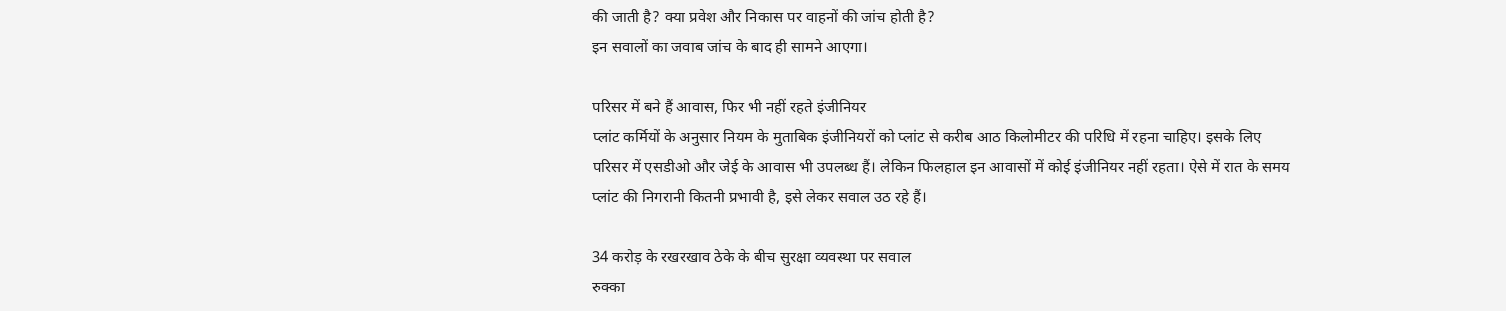की जाती है? क्या प्रवेश और निकास पर वाहनों की जांच होती है?
इन सवालों का जवाब जांच के बाद ही सामने आएगा।

परिसर में बने हैं आवास, फिर भी नहीं रहते इंजीनियर
प्लांट कर्मियों के अनुसार नियम के मुताबिक इंजीनियरों को प्लांट से करीब आठ किलोमीटर की परिधि में रहना चाहिए। इसके लिए परिसर में एसडीओ और जेई के आवास भी उपलब्ध हैं। लेकिन फिलहाल इन आवासों में कोई इंजीनियर नहीं रहता। ऐसे में रात के समय प्लांट की निगरानी कितनी प्रभावी है, इसे लेकर सवाल उठ रहे हैं।

34 करोड़ के रखरखाव ठेके के बीच सुरक्षा व्यवस्था पर सवाल
रुक्का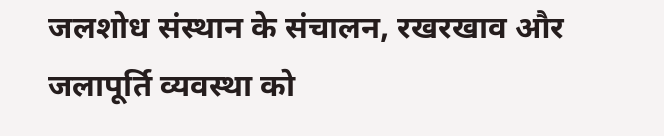जलशोध संस्थान के संचालन, रखरखाव और जलापूर्ति व्यवस्था को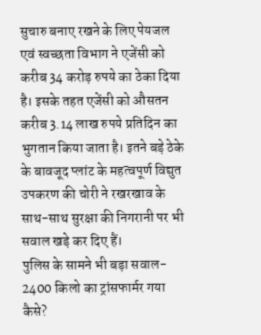सुचारु बनाए रखने के लिए पेयजल एवं स्वच्छता विभाग ने एजेंसी को करीब 34 करोड़ रुपये का ठेका दिया है। इसके तहत एजेंसी को औसतन करीब 3.14 लाख रुपये प्रतिदिन का भुगतान किया जाता है। इतने बड़े ठेके के बावजूद प्लांट के महत्वपूर्ण विद्युत उपकरण की चोरी ने रखरखाव के साथ-साथ सुरक्षा की निगरानी पर भी सवाल खड़े कर दिए हैं।
पुलिस के सामने भी बड़ा सवाल- 2400 किलो का ट्रांसफार्मर गया कैसे?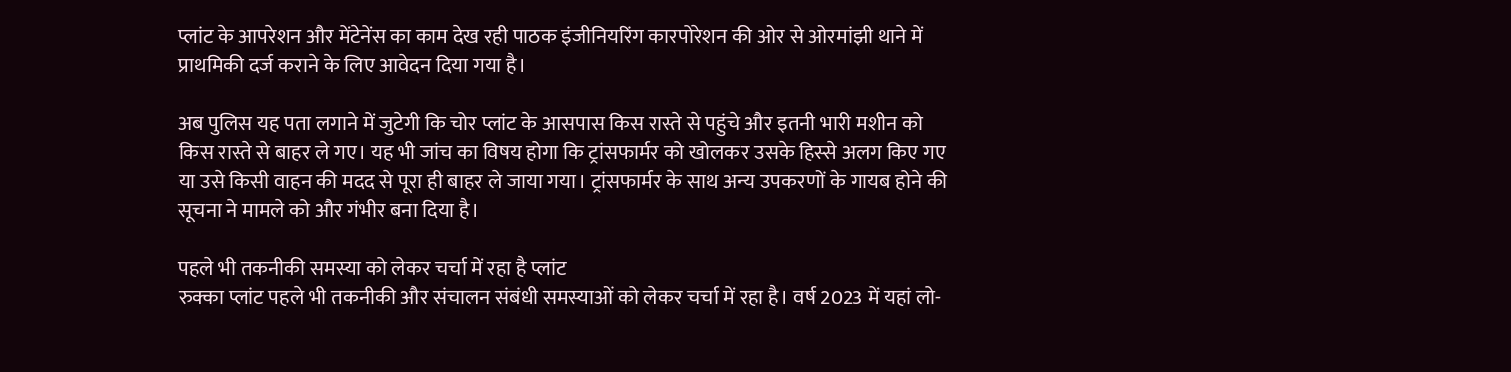प्लांट के आपरेशन और मेंटेनेंस का काम देख रही पाठक इंजीनियरिंग कारपोरेशन की ओर से ओरमांझी थाने में प्राथमिकी दर्ज कराने के लिए आवेदन दिया गया है।

अब पुलिस यह पता लगाने में जुटेगी कि चोर प्लांट के आसपास किस रास्ते से पहुंचे और इतनी भारी मशीन को किस रास्ते से बाहर ले गए। यह भी जांच का विषय होगा कि ट्रांसफार्मर को खोलकर उसके हिस्से अलग किए गए या उसे किसी वाहन की मदद से पूरा ही बाहर ले जाया गया। ट्रांसफार्मर के साथ अन्य उपकरणों के गायब होने की सूचना ने मामले को और गंभीर बना दिया है।

पहले भी तकनीकी समस्या को लेकर चर्चा में रहा है प्लांट
रुक्का प्लांट पहले भी तकनीकी और संचालन संबंधी समस्याओं को लेकर चर्चा में रहा है। वर्ष 2023 में यहां लो-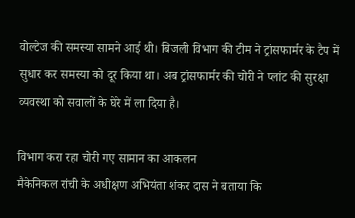वोल्टेज की समस्या सामने आई थी। बिजली विभाग की टीम ने ट्रांसफार्मर के टैप में सुधार कर समस्या को दूर किया था। अब ट्रांसफार्मर की चोरी ने प्लांट की सुरक्षा व्यवस्था को सवालों के घेरे में ला दिया है।

विभाग करा रहा चोरी गए सामान का आकलन
मैकेनिकल रांची के अधीक्षण अभियंता शंकर दास ने बताया कि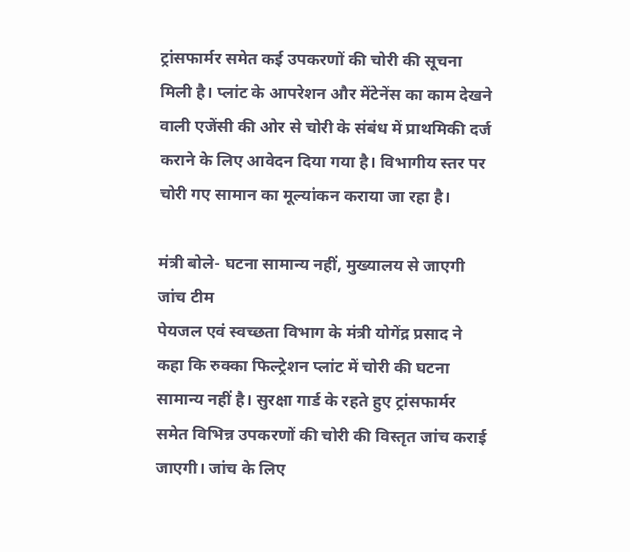ट्रांसफार्मर समेत कई उपकरणों की चोरी की सूचना मिली है। प्लांट के आपरेशन और मेंटेनेंस का काम देखने वाली एजेंसी की ओर से चोरी के संबंध में प्राथमिकी दर्ज कराने के लिए आवेदन दिया गया है। विभागीय स्तर पर चोरी गए सामान का मूल्यांकन कराया जा रहा है।

मंत्री बोले- घटना सामान्य नहीं, मुख्यालय से जाएगी जांच टीम
पेयजल एवं स्वच्छता विभाग के मंत्री योगेंद्र प्रसाद ने कहा कि रुक्का फिल्ट्रेशन प्लांट में चोरी की घटना सामान्य नहीं है। सुरक्षा गार्ड के रहते हुए ट्रांसफार्मर समेत विभिन्न उपकरणों की चोरी की विस्तृत जांच कराई जाएगी। जांच के लिए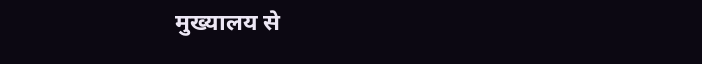मुख्यालय से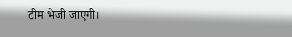टीम भेजी जाएगी।